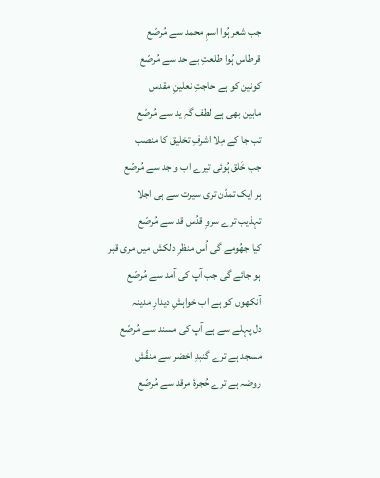جب شعر ہُوا اسمِ محمد سے مُرصّع
قرطاس ہُوا طلعتِ بے حد سے مُرصّع
کونین کو ہے حاجتِ نعلینِ مقدس
مابین بھی ہے لطف گہِ ید سے مُرصّع
تب جا کے مِلا اشرفِ تخلیق کا منصب
جب خَلق ہُوئی تیرے اب و جد سے مُرصّع
ہر ایک تمدّن تری سیرت سے ہی اجلا
تہذیب ترے سروِ قدُس قد سے مُرصّع
کیا جھُومے گی اُس منظرِ دلکش میں مری قبر
ہو جائے گی جب آپ کی آمد سے مُرصّع
آنکھوں کو ہے اب خواہشِ دیدارِ مدینہ
دل پہلے سے ہے آپ کی مسند سے مُرصّع
مسجد ہے ترے گنبدِ اخضر سے منقّش
روضہ ہے ترے حُجرۂ مرقد سے مُرصّع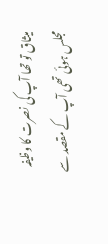میثاق تو تھا آپ کی نصرت کا وظیفہ
مجلس ہوئی تھی آپ کے مقصد سے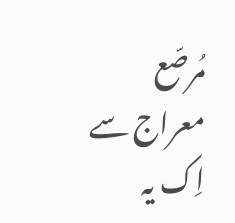مُرصّع
معراج سے اِک یہ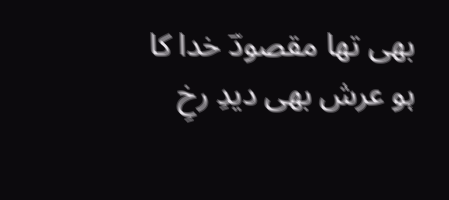بھی تھا مقصودؔ خدا کا
ہو عرش بھی دیدِ رخِ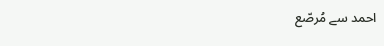احمد سے مُرصّع